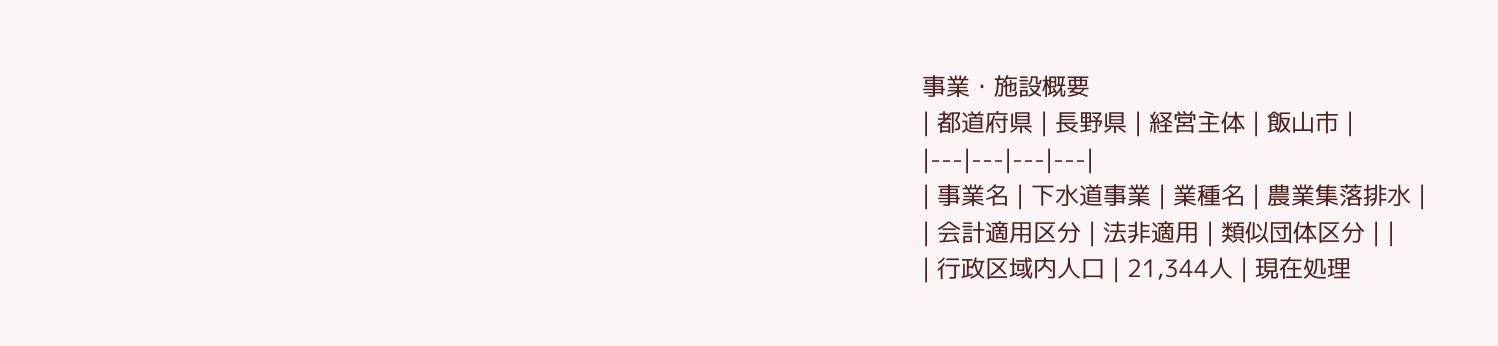事業・施設概要
| 都道府県 | 長野県 | 経営主体 | 飯山市 |
|---|---|---|---|
| 事業名 | 下水道事業 | 業種名 | 農業集落排水 |
| 会計適用区分 | 法非適用 | 類似団体区分 | |
| 行政区域内人口 | 21,344人 | 現在処理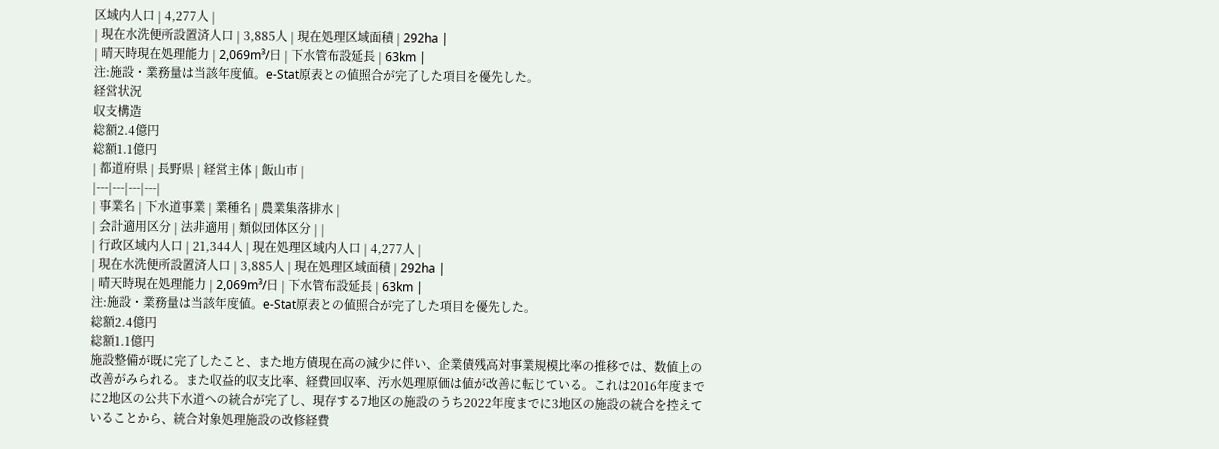区域内人口 | 4,277人 |
| 現在水洗便所設置済人口 | 3,885人 | 現在処理区域面積 | 292ha |
| 晴天時現在処理能力 | 2,069m³/日 | 下水管布設延長 | 63km |
注:施設・業務量は当該年度値。e-Stat原表との値照合が完了した項目を優先した。
経営状況
収支構造
総額2.4億円
総額1.1億円
| 都道府県 | 長野県 | 経営主体 | 飯山市 |
|---|---|---|---|
| 事業名 | 下水道事業 | 業種名 | 農業集落排水 |
| 会計適用区分 | 法非適用 | 類似団体区分 | |
| 行政区域内人口 | 21,344人 | 現在処理区域内人口 | 4,277人 |
| 現在水洗便所設置済人口 | 3,885人 | 現在処理区域面積 | 292ha |
| 晴天時現在処理能力 | 2,069m³/日 | 下水管布設延長 | 63km |
注:施設・業務量は当該年度値。e-Stat原表との値照合が完了した項目を優先した。
総額2.4億円
総額1.1億円
施設整備が既に完了したこと、また地方債現在高の減少に伴い、企業債残高対事業規模比率の推移では、数値上の改善がみられる。また収益的収支比率、経費回収率、汚水処理原価は値が改善に転じている。これは2016年度までに2地区の公共下水道への統合が完了し、現存する7地区の施設のうち2022年度までに3地区の施設の統合を控えていることから、統合対象処理施設の改修経費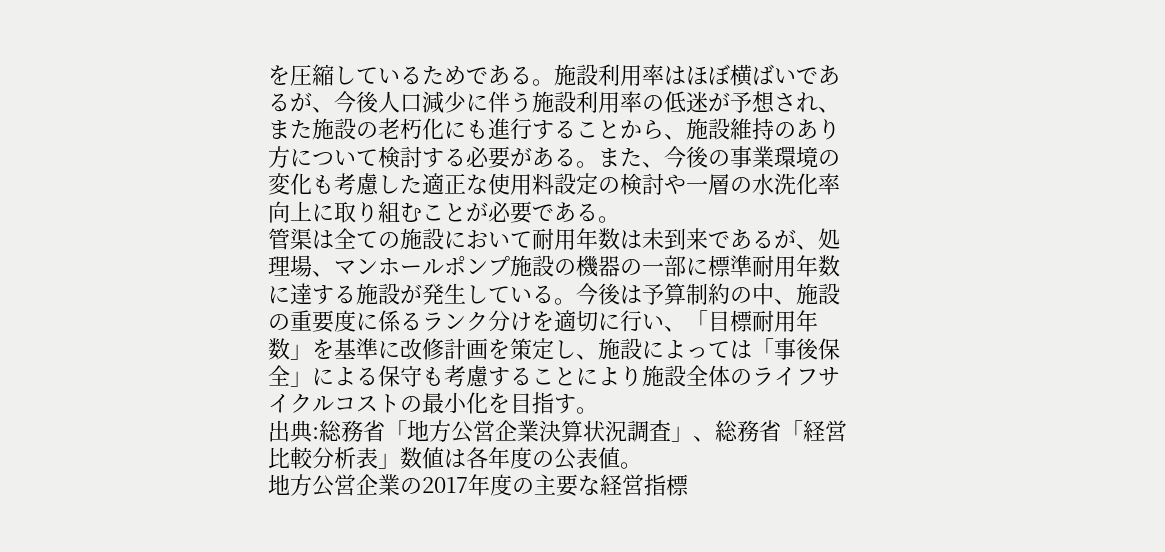を圧縮しているためである。施設利用率はほぼ横ばいであるが、今後人口減少に伴う施設利用率の低迷が予想され、また施設の老朽化にも進行することから、施設維持のあり方について検討する必要がある。また、今後の事業環境の変化も考慮した適正な使用料設定の検討や一層の水洗化率向上に取り組むことが必要である。
管渠は全ての施設において耐用年数は未到来であるが、処理場、マンホールポンプ施設の機器の一部に標準耐用年数に達する施設が発生している。今後は予算制約の中、施設の重要度に係るランク分けを適切に行い、「目標耐用年数」を基準に改修計画を策定し、施設によっては「事後保全」による保守も考慮することにより施設全体のライフサイクルコストの最小化を目指す。
出典:総務省「地方公営企業決算状況調査」、総務省「経営比較分析表」数値は各年度の公表値。
地方公営企業の2017年度の主要な経営指標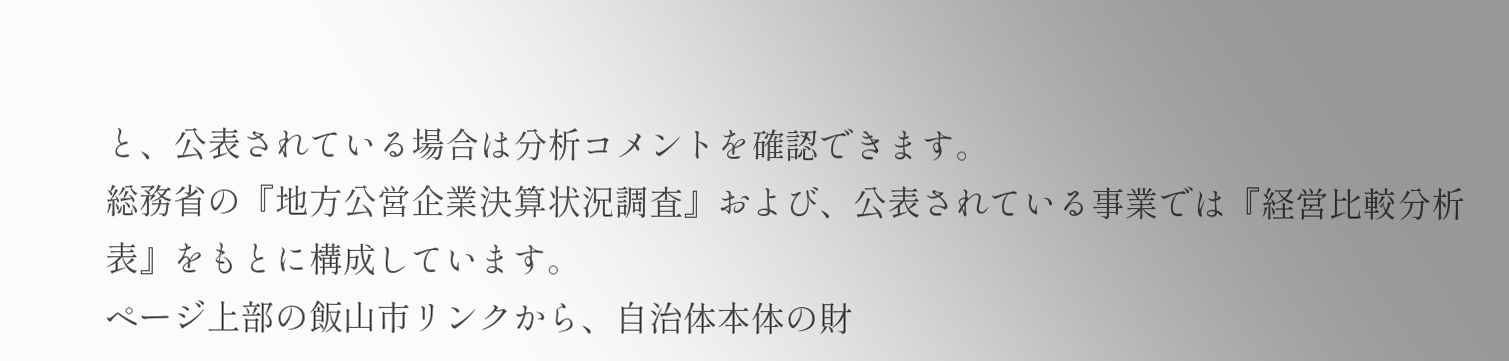と、公表されている場合は分析コメントを確認できます。
総務省の『地方公営企業決算状況調査』および、公表されている事業では『経営比較分析表』をもとに構成しています。
ページ上部の飯山市リンクから、自治体本体の財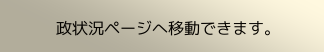政状況ページへ移動できます。